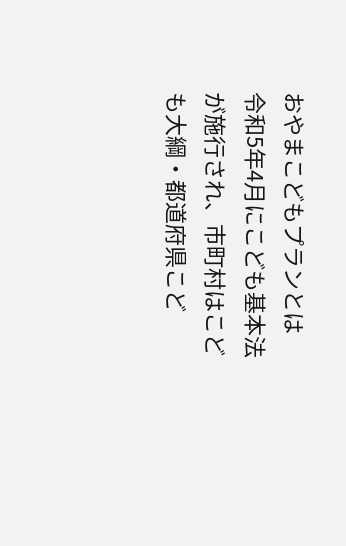おやまこどもプランとは
令和5年4月にこども基本法が施行され、市町村はこども大綱・都道府県こど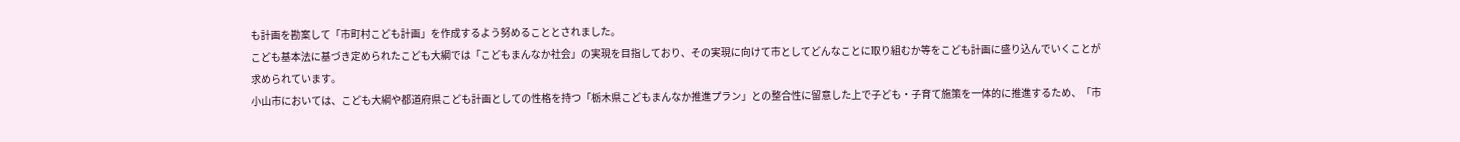も計画を勘案して「市町村こども計画」を作成するよう努めることとされました。
こども基本法に基づき定められたこども大綱では「こどもまんなか社会」の実現を目指しており、その実現に向けて市としてどんなことに取り組むか等をこども計画に盛り込んでいくことが求められています。
小山市においては、こども大綱や都道府県こども計画としての性格を持つ「栃木県こどもまんなか推進プラン」との整合性に留意した上で子ども・子育て施策を一体的に推進するため、「市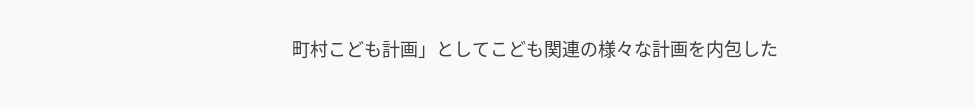町村こども計画」としてこども関連の様々な計画を内包した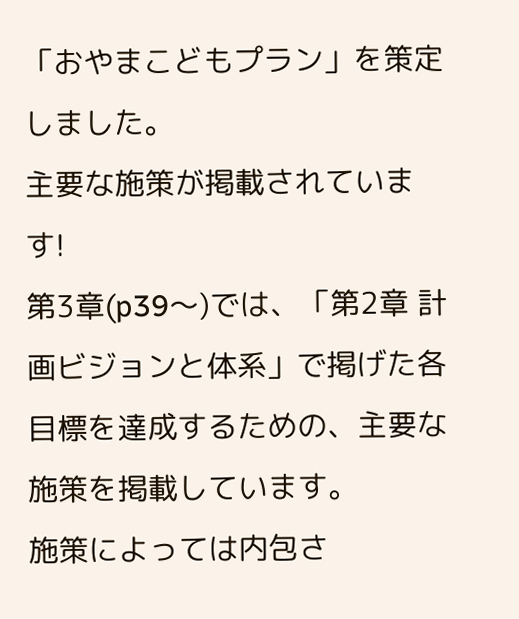「おやまこどもプラン」を策定しました。
主要な施策が掲載されています!
第3章(p39〜)では、「第2章 計画ビジョンと体系」で掲げた各目標を達成するための、主要な施策を掲載しています。
施策によっては内包さ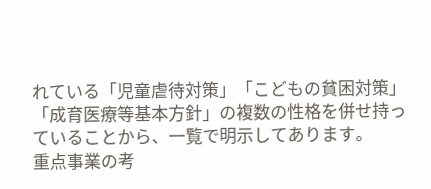れている「児童虐待対策」「こどもの貧困対策」「成育医療等基本方針」の複数の性格を併せ持っていることから、一覧で明示してあります。
重点事業の考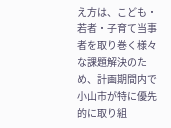え方は、こども・若者・子育て当事者を取り巻く様々な課題解決のため、計画期間内で小山市が特に優先的に取り組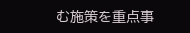む施策を重点事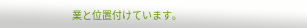業と位置付けています。